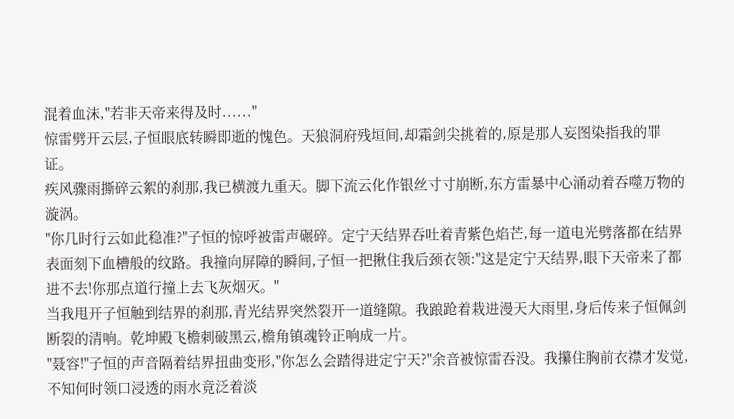混着血沫,"若非天帝来得及时......"
惊雷劈开云层,子恒眼底转瞬即逝的愧色。天狼洞府残垣间,却霜剑尖挑着的,原是那人妄图染指我的罪证。
疾风骤雨撕碎云絮的刹那,我已横渡九重天。脚下流云化作银丝寸寸崩断,东方雷暴中心涌动着吞噬万物的漩涡。
"你几时行云如此稳准?"子恒的惊呼被雷声碾碎。定宁天结界吞吐着青紫色焰芒,每一道电光劈落都在结界表面刻下血槽般的纹路。我撞向屏障的瞬间,子恒一把揪住我后颈衣领:"这是定宁天结界,眼下天帝来了都进不去!你那点道行撞上去飞灰烟灭。"
当我甩开子恒触到结界的刹那,青光结界突然裂开一道缝隙。我踉跄着栽进漫天大雨里,身后传来子恒佩剑断裂的清响。乾坤殿飞檐刺破黑云,檐角镇魂铃正响成一片。
"聂容!"子恒的声音隔着结界扭曲变形,"你怎么会踏得进定宁天?"余音被惊雷吞没。我攥住胸前衣襟才发觉,不知何时领口浸透的雨水竟泛着淡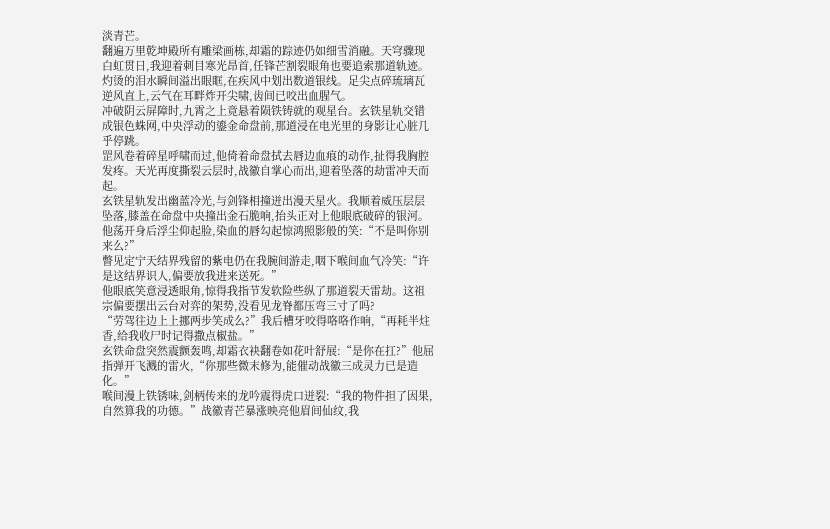淡青芒。
翻遍万里乾坤殿所有雕梁画栋,却霜的踪迹仍如细雪消融。天穹骤现白虹贯日,我迎着刺目寒光昂首,任锋芒割裂眼角也要追索那道轨迹。
灼烫的泪水瞬间溢出眼眶,在疾风中划出数道银线。足尖点碎琉璃瓦逆风直上,云气在耳畔炸开尖啸,齿间已咬出血腥气。
冲破阴云屏障时,九霄之上竟悬着陨铁铸就的观星台。玄铁星轨交错成银色蛛网,中央浮动的鎏金命盘前,那道浸在电光里的身影让心脏几乎停跳。
罡风卷着碎星呼啸而过,他倚着命盘拭去唇边血痕的动作,扯得我胸腔发疼。天光再度撕裂云层时,战徽自掌心而出,迎着坠落的劫雷冲天而起。
玄铁星轨发出幽蓝冷光,与剑锋相撞迸出漫天星火。我顺着威压层层坠落,膝盖在命盘中央撞出金石脆响,抬头正对上他眼底破碎的银河。
他荡开身后浮尘仰起脸,染血的唇勾起惊鸿照影般的笑:“不是叫你别来么?”
瞥见定宁天结界残留的紫电仍在我腕间游走,咽下喉间血气冷笑:“许是这结界识人,偏要放我进来送死。”
他眼底笑意浸透眼角,惊得我指节发软险些纵了那道裂天雷劫。这祖宗偏要摆出云台对弈的架势,没看见龙脊都压弯三寸了吗?
“劳驾往边上上挪两步笑成么?”我后槽牙咬得咯咯作响,“再耗半炷香,给我收尸时记得撒点椒盐。”
玄铁命盘突然震颤轰鸣,却霜衣袂翻卷如花叶舒展:“是你在扛?”他屈指弹开飞溅的雷火,“你那些微末修为,能催动战徽三成灵力已是造化。”
喉间漫上铁锈味,剑柄传来的龙吟震得虎口迸裂:“我的物件担了因果,自然算我的功德。”战徽青芒暴涨映亮他眉间仙纹,我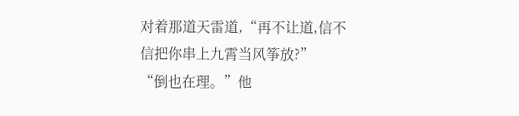对着那道天雷道,“再不让道,信不信把你串上九霄当风筝放?”
“倒也在理。”他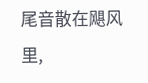尾音散在飓风里,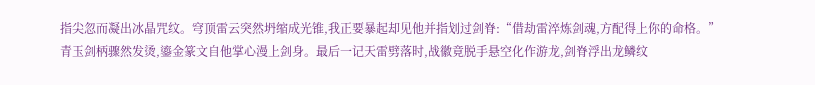指尖忽而凝出冰晶咒纹。穹顶雷云突然坍缩成光锥,我正要暴起却见他并指划过剑脊:“借劫雷淬炼剑魂,方配得上你的命格。”
青玉剑柄骤然发烫,鎏金篆文自他掌心漫上剑身。最后一记天雷劈落时,战徽竟脱手悬空化作游龙,剑脊浮出龙鳞纹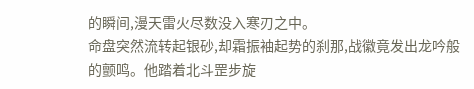的瞬间,漫天雷火尽数没入寒刃之中。
命盘突然流转起银砂,却霜振袖起势的刹那,战徽竟发出龙吟般的颤鸣。他踏着北斗罡步旋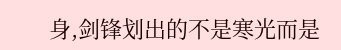身,剑锋划出的不是寒光而是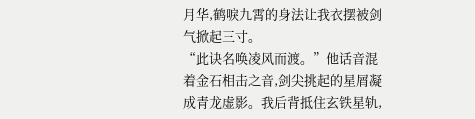月华,鹤唳九霄的身法让我衣摆被剑气掀起三寸。
“此诀名唤凌风而渡。”他话音混着金石相击之音,剑尖挑起的星屑凝成青龙虚影。我后背抵住玄铁星轨,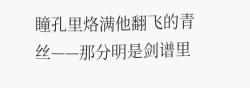瞳孔里烙满他翻飞的青丝——那分明是剑谱里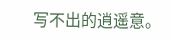写不出的逍遥意。